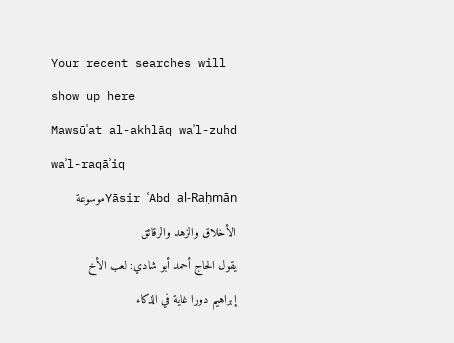Your recent searches will show up here
Mawsūʿat al-akhlāq waʾl-zuhd waʾl-raqāʾiq
Yāsir ʿAbd al-Raḥmānموسوعة الأخلاق والزهد والرقائق
يقول الحاج أحمد أبو شادي: لعب الأخ إبراهيم دورا غاية في الذكاء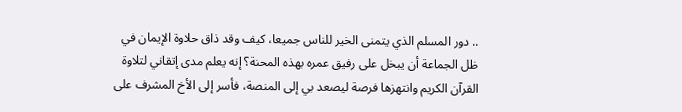.. دور المسلم الذي يتمنى الخير للناس جميعا، كيف وقد ذاق حلاوة الإيمان في ظل الجماعة أن يبخل على رفيق عمره بهذه المحنة؟ إنه يعلم مدى إتقاني لتلاوة القرآن الكريم وانتهزها فرصة ليصعد بي إلى المنصة، فأسر إلى الأخ المشرف على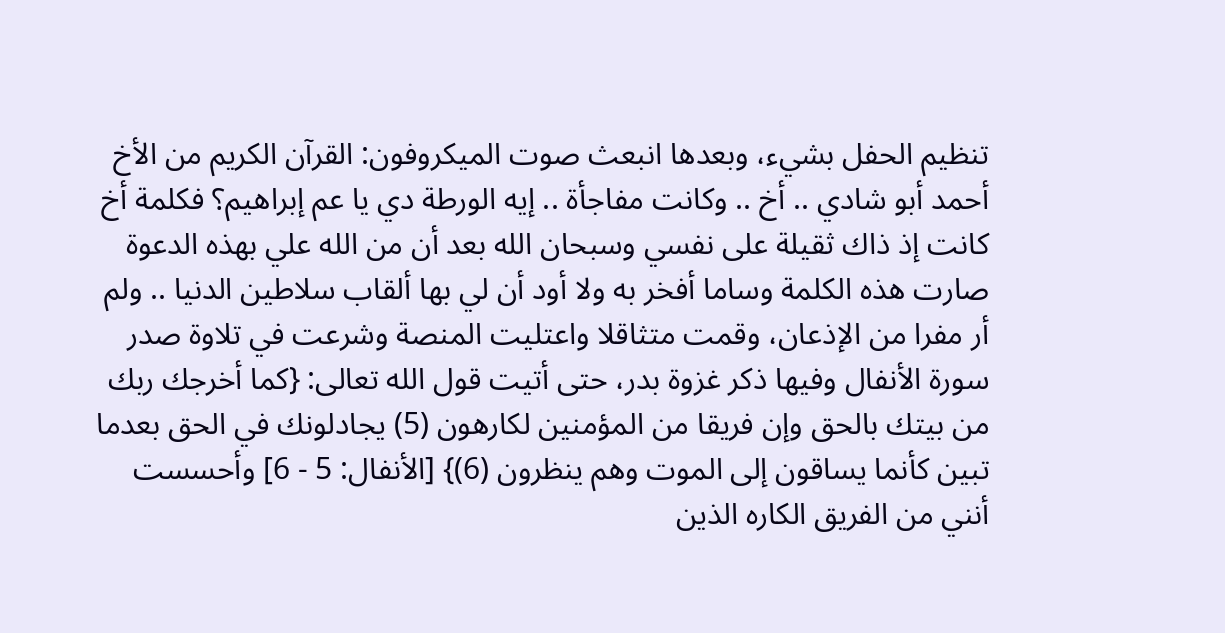تنظيم الحفل بشيء، وبعدها انبعث صوت الميكروفون: القرآن الكريم من الأخ أحمد أبو شادي .. أخ .. وكانت مفاجأة .. إيه الورطة دي يا عم إبراهيم؟ فكلمة أخ كانت إذ ذاك ثقيلة على نفسي وسبحان الله بعد أن من الله علي بهذه الدعوة صارت هذه الكلمة وساما أفخر به ولا أود أن لي بها ألقاب سلاطين الدنيا .. ولم أر مفرا من الإذعان، وقمت متثاقلا واعتليت المنصة وشرعت في تلاوة صدر سورة الأنفال وفيها ذكر غزوة بدر، حتى أتيت قول الله تعالى: {كما أخرجك ربك من بيتك بالحق وإن فريقا من المؤمنين لكارهون (5) يجادلونك في الحق بعدما تبين كأنما يساقون إلى الموت وهم ينظرون (6)} [الأنفال: 5 - 6] وأحسست أنني من الفريق الكاره الذين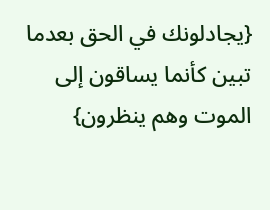{يجادلونك في الحق بعدما تبين كأنما يساقون إلى الموت وهم ينظرون}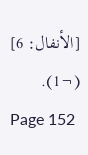[الأنفال: 6] (¬1).
Page 152